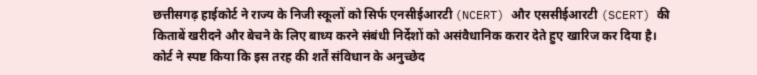छत्तीसगढ़ हाईकोर्ट ने राज्य के निजी स्कूलों को सिर्फ एनसीईआरटी (NCERT) और एससीईआरटी (SCERT) की किताबें खरीदने और बेचने के लिए बाध्य करने संबंधी निर्देशों को असंवैधानिक करार देते हुए खारिज कर दिया है। कोर्ट ने स्पष्ट किया कि इस तरह की शर्तें संविधान के अनुच्छेद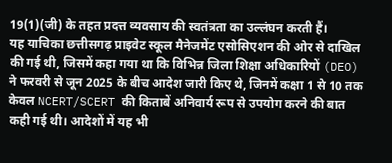19(1)(जी) के तहत प्रदत्त व्यवसाय की स्वतंत्रता का उल्लंघन करती हैं।
यह याचिका छत्तीसगढ़ प्राइवेट स्कूल मैनेजमेंट एसोसिएशन की ओर से दाखिल की गई थी, जिसमें कहा गया था कि विभिन्न जिला शिक्षा अधिकारियों (DEO) ने फरवरी से जून 2025 के बीच आदेश जारी किए थे, जिनमें कक्षा 1 से 10 तक केवल NCERT/SCERT की किताबें अनिवार्य रूप से उपयोग करने की बात कही गई थी। आदेशों में यह भी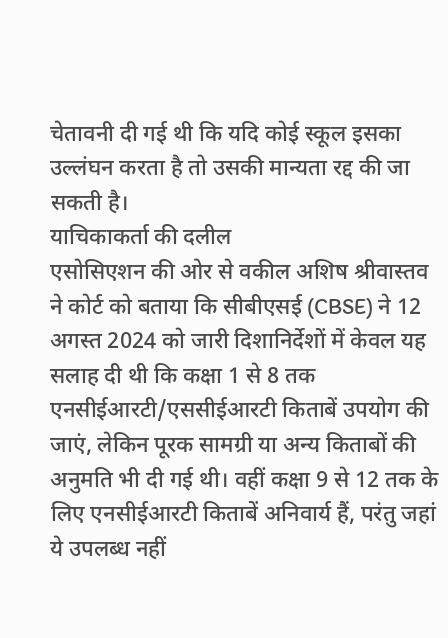चेतावनी दी गई थी कि यदि कोई स्कूल इसका उल्लंघन करता है तो उसकी मान्यता रद्द की जा सकती है।
याचिकाकर्ता की दलील
एसोसिएशन की ओर से वकील अशिष श्रीवास्तव ने कोर्ट को बताया कि सीबीएसई (CBSE) ने 12 अगस्त 2024 को जारी दिशानिर्देशों में केवल यह सलाह दी थी कि कक्षा 1 से 8 तक एनसीईआरटी/एससीईआरटी किताबें उपयोग की जाएं, लेकिन पूरक सामग्री या अन्य किताबों की अनुमति भी दी गई थी। वहीं कक्षा 9 से 12 तक के लिए एनसीईआरटी किताबें अनिवार्य हैं, परंतु जहां ये उपलब्ध नहीं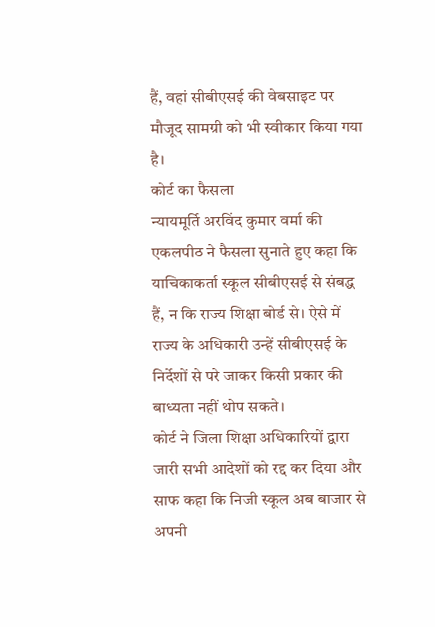हैं, वहां सीबीएसई की वेबसाइट पर मौजूद सामग्री को भी स्वीकार किया गया है।
कोर्ट का फैसला
न्यायमूर्ति अरविंद कुमार वर्मा की एकलपीठ ने फैसला सुनाते हुए कहा कि याचिकाकर्ता स्कूल सीबीएसई से संबद्ध हैं, न कि राज्य शिक्षा बोर्ड से। ऐसे में राज्य के अधिकारी उन्हें सीबीएसई के निर्देशों से परे जाकर किसी प्रकार की बाध्यता नहीं थोप सकते।
कोर्ट ने जिला शिक्षा अधिकारियों द्वारा जारी सभी आदेशों को रद्द कर दिया और साफ कहा कि निजी स्कूल अब बाजार से अपनी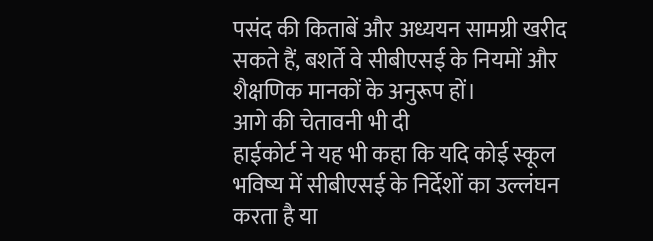पसंद की किताबें और अध्ययन सामग्री खरीद सकते हैं, बशर्ते वे सीबीएसई के नियमों और शैक्षणिक मानकों के अनुरूप हों।
आगे की चेतावनी भी दी
हाईकोर्ट ने यह भी कहा कि यदि कोई स्कूल भविष्य में सीबीएसई के निर्देशों का उल्लंघन करता है या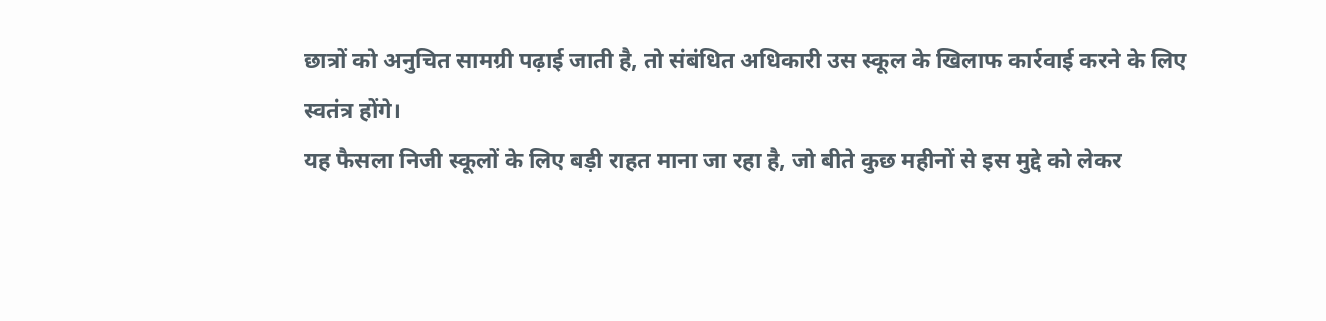छात्रों को अनुचित सामग्री पढ़ाई जाती है, तो संबंधित अधिकारी उस स्कूल के खिलाफ कार्रवाई करने के लिए स्वतंत्र होंगे।
यह फैसला निजी स्कूलों के लिए बड़ी राहत माना जा रहा है, जो बीते कुछ महीनों से इस मुद्दे को लेकर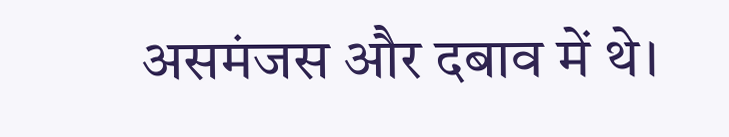असमंजस और दबाव में थे।